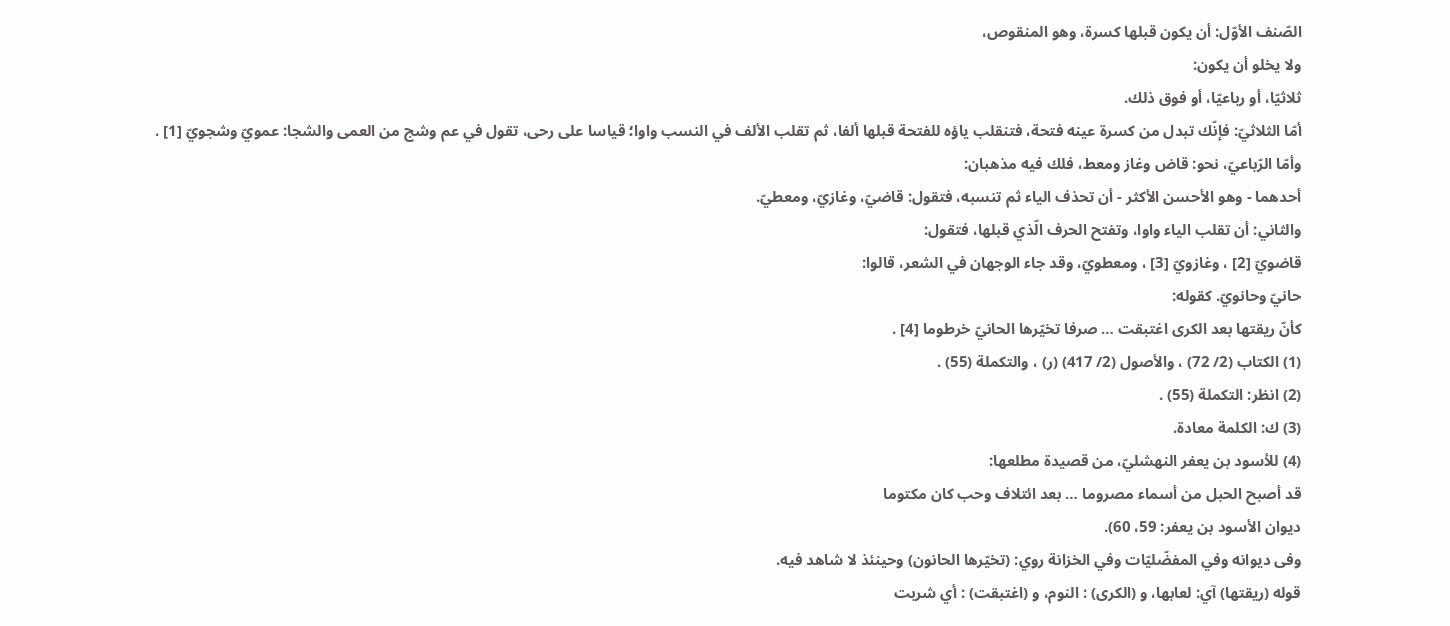الصّنف الأوّل: أن يكون قبلها كسرة، وهو المنقوص،
ولا يخلو أن يكون:
ثلاثيّا، أو رباعيّا، أو فوق ذلك.
أمّا الثلاثيّ: فإنّك تبدل من كسرة عينه فتحة، فتنقلب ياؤه للفتحة قبلها ألفا، ثم تقلب الألف في النسب واوا؛ قياسا على رحى، تقول في عم وشج من العمى والشجا: عمويّ وشجويّ [1] .
وأمّا الرّباعيّ، نحو: قاض وغاز ومعط، فلك فيه مذهبان:
أحدهما - وهو الأحسن الأكثر - أن تحذف الياء ثم تنسبه، فتقول: قاضيّ، وغازيّ، ومعطيّ.
والثاني: أن تقلب الياء واوا، وتفتح الحرف الّذي قبلها، فتقول:
قاضويّ [2] ، وغازويّ [3] ، ومعطويّ، وقد جاء الوجهان في الشعر، قالوا:
حانيّ وحانويّ. كقوله:
كأنّ ريقتها بعد الكرى اغتبقت … صرفا تخيّرها الحانيّ خرطوما [4] .
(1) الكتاب (2/ 72) ، والأصول (2/ 417) (ر) ، والتكملة (55) .
(2) انظر: التكملة (55) .
(3) ك: الكلمة معادة.
(4) للأسود بن يعفر النهشليّ، من قصيدة مطلعها:
قد أصبح الحبل من أسماء مصروما … بعد ائتلاف وحب كان مكتوما
ديوان الأسود بن يعفر: 59، 60).
وفى ديوانه وفي المفضّليّات وفي الخزانة روي: (تخيّرها الحانون) وحينئذ لا شاهد فيه.
قوله (ريقتها) آي: لعابها، و (الكرى) : النوم، و (اغتبقت) : أي شربت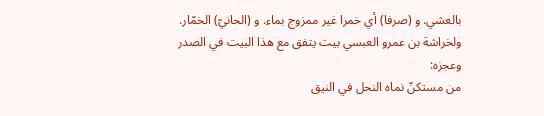بالعشي. و (صرفا) أي خمرا غير ممزوج بماء. و (الحانيّ) الخمّار.
ولخراشة بن عمرو العبسي بيت يتفق مع هذا البيت في الصدر وعجزه:
من مستكنّ نماه النحل في النيق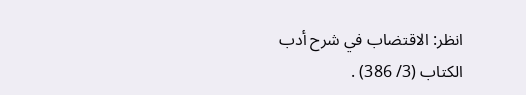انظر: الاقتضاب في شرح أدب الكتاب (3/ 386) .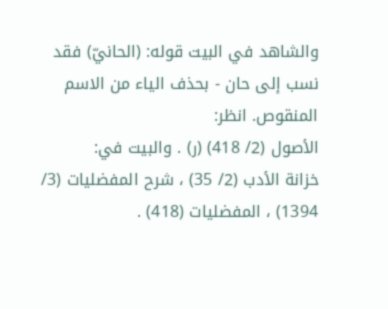والشاهد في البيت قوله: (الحانيّ) فقد نسب إلى حان - بحذف الياء من الاسم المنقوص. انظر:
الأصول (2/ 418) (ر) . والبيت في:
خزانة الأدب (2/ 35) ، شرح المفضليات (3/ 1394) ، المفضليات (418) .